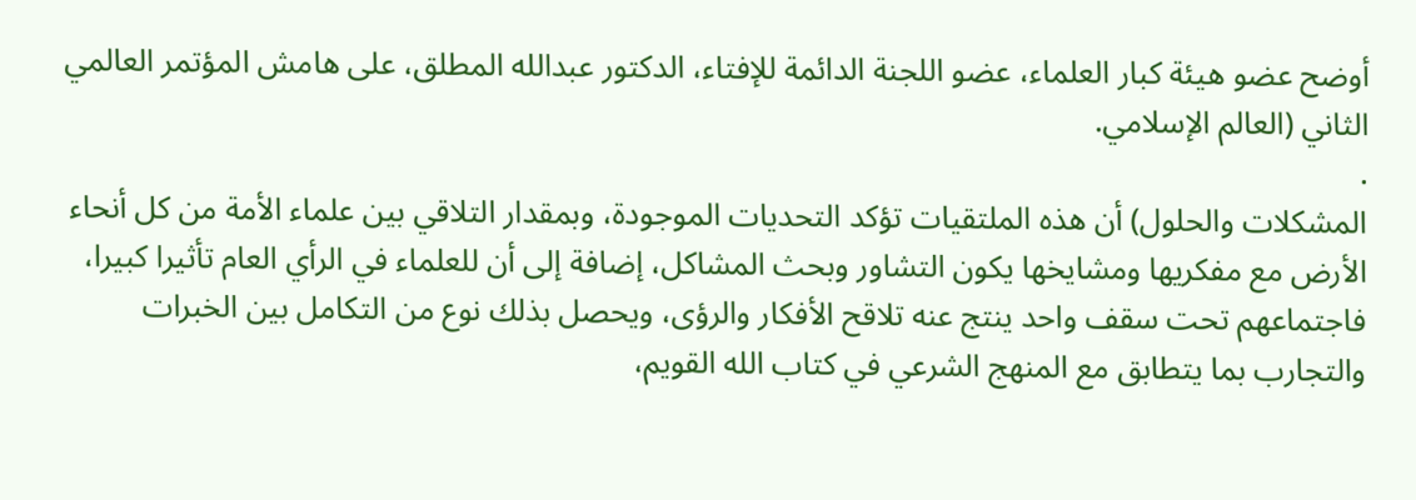أوضح عضو هيئة كبار العلماء، عضو اللجنة الدائمة للإفتاء، الدكتور عبدالله المطلق، على هامش المؤتمر العالمي الثاني (العالم الإسلامي.
.
المشكلات والحلول) أن هذه الملتقيات تؤكد التحديات الموجودة، وبمقدار التلاقي بين علماء الأمة من كل أنحاء الأرض مع مفكريها ومشايخها يكون التشاور وبحث المشاكل، إضافة إلى أن للعلماء في الرأي العام تأثيرا كبيرا، فاجتماعهم تحت سقف واحد ينتج عنه تلاقح الأفكار والرؤى، ويحصل بذلك نوع من التكامل بين الخبرات والتجارب بما يتطابق مع المنهج الشرعي في كتاب الله القويم،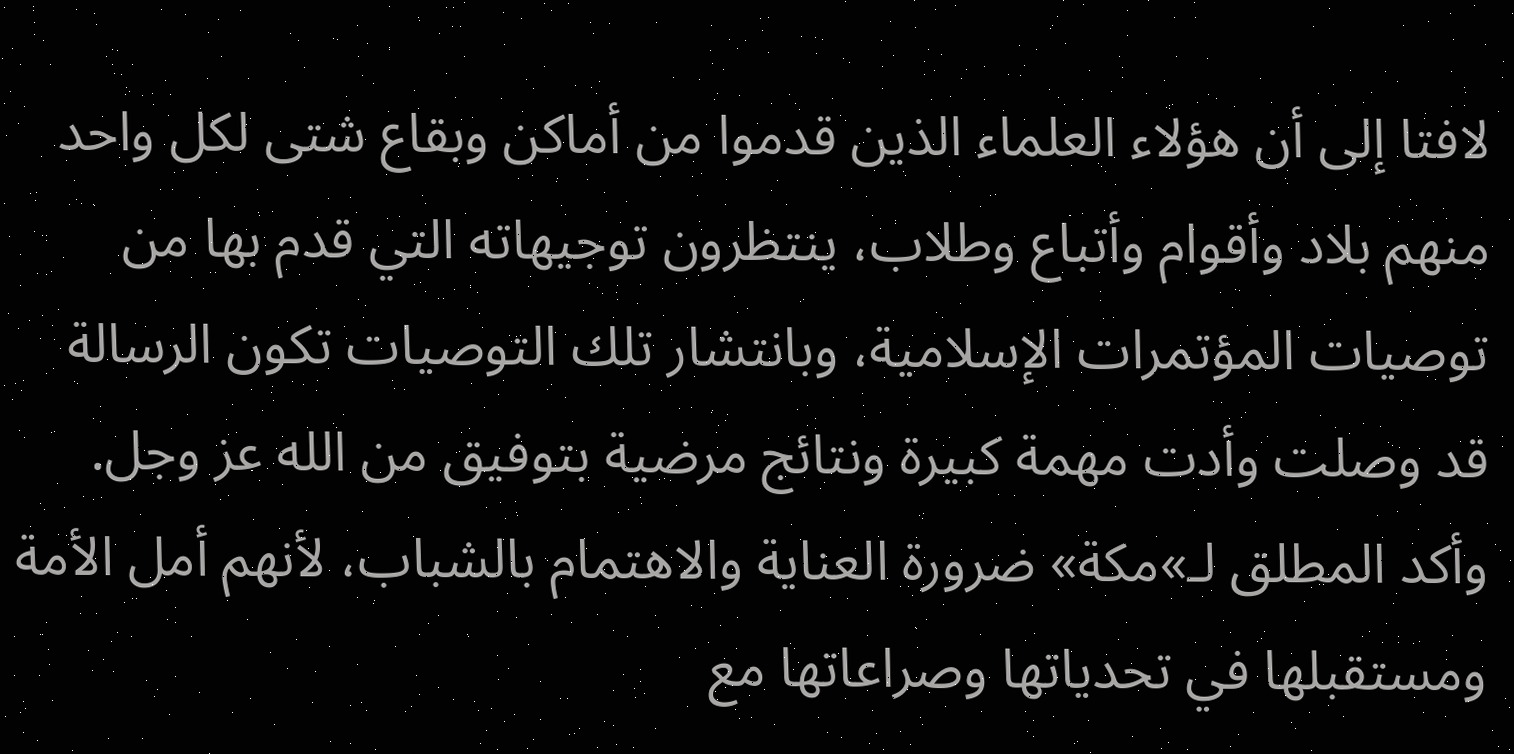لافتا إلى أن هؤلاء العلماء الذين قدموا من أماكن وبقاع شتى لكل واحد منهم بلاد وأقوام وأتباع وطلاب، ينتظرون توجيهاته التي قدم بها من توصيات المؤتمرات الإسلامية، وبانتشار تلك التوصيات تكون الرسالة قد وصلت وأدت مهمة كبيرة ونتائج مرضية بتوفيق من الله عز وجل.
وأكد المطلق لـ»مكة» ضرورة العناية والاهتمام بالشباب، لأنهم أمل الأمة ومستقبلها في تحدياتها وصراعاتها مع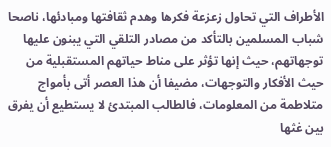الأطراف التي تحاول زعزعة فكرها وهدم ثقافتها ومبادئها، ناصحا شباب المسلمين بالتأكد من مصادر التلقي التي يبنون عليها توجهاتهم، حيث إنها تؤثر على مناط حياتهم المستقبلية من حيث الأفكار والتوجهات، مضيفا أن هذا العصر أتى بأمواج متلاطمة من المعلومات، فالطالب المبتدئ لا يستطيع أن يفرق بين غثها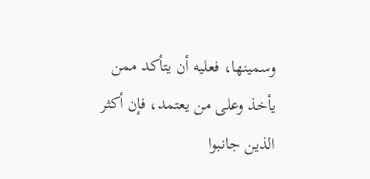وسمينها، فعليه أن يتأكد ممن يأخذ وعلى من يعتمد، فإن أكثر الذين جانبوا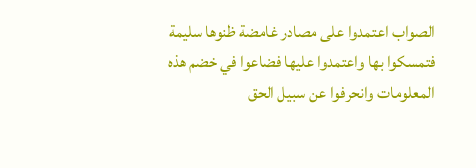الصواب اعتمدوا على مصادر غامضة ظنوها سليمة فتمسكوا بها واعتمدوا عليها فضاعوا في خضم هذه المعلومات وانحرفوا عن سبيل الحق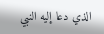الذي دعا إليه النبي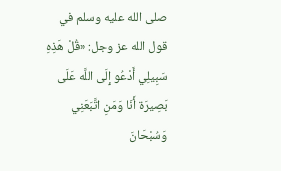صلى الله عليه وسلم في قول الله عز وجل: «قُلْ هَذِهِ سَبِيلِي أَدْعُو إِلَى اللَّه عَلَى بَصِيرَة أَنَا وَمَنِ اتَّبَعَنِي وَسُبْحَانَ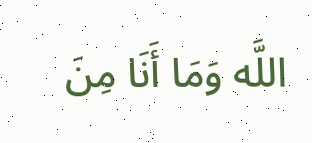اللَّه وَمَا أَنَا مِنَ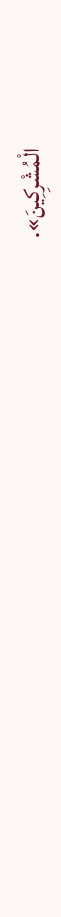الْمُشْرِكِينَ».